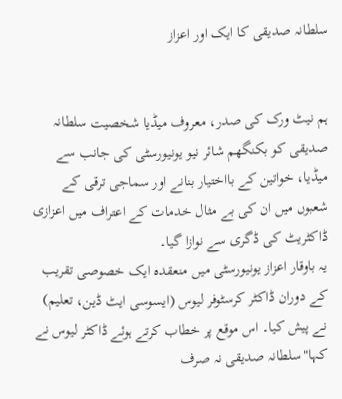سلطانہ صدیقی کا ایک اور اعزاز


ہم نیٹ ورک کی صدر، معروف میڈیا شخصیت سلطانہ صدیقی کو بکنگھم شائر نیو یونیورسٹی کی جانب سے میڈیا، خواتین کے بااختیار بنانے اور سماجی ترقی کے شعبوں میں ان کی بے مثال خدمات کے اعتراف میں اعزازی ڈاکٹریٹ کی ڈگری سے نوازا گیا۔
یہ باوقار اعزاز یونیورسٹی میں منعقدہ ایک خصوصی تقریب کے دوران ڈاکٹر کرسٹوفر لیوس (ایسوسی ایٹ ڈین، تعلیم) نے پیش کیا۔ اس موقع پر خطاب کرتے ہوئے ڈاکٹر لیوس نے کہا"سلطانہ صدیقی نہ صرف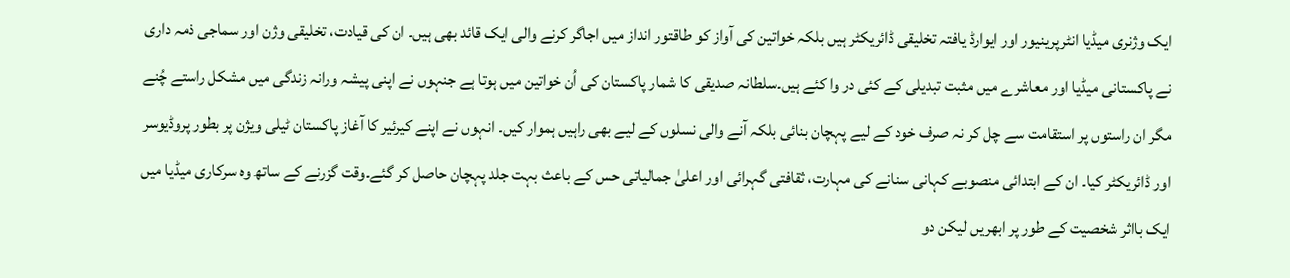ایک وژنری میڈیا انٹرپرینیور اور ایوارڈ یافتہ تخلیقی ڈائریکٹر ہیں بلکہ خواتین کی آواز کو طاقتور انداز میں اجاگر کرنے والی ایک قائد بھی ہیں۔ ان کی قیادت، تخلیقی وژن اور سماجی ذمہ داری نے پاکستانی میڈیا اور معاشرے میں مثبت تبدیلی کے کئی در وا کئے ہیں۔سلطانہ صدیقی کا شمار پاکستان کی اُن خواتین میں ہوتا ہے جنہوں نے اپنی پیشہ ورانہ زندگی میں مشکل راستے چُنے مگر ان راستوں پر استقامت سے چل کر نہ صرف خود کے لیے پہچان بنائی بلکہ آنے والی نسلوں کے لیے بھی راہیں ہموار کیں۔ انہوں نے اپنے کیرئیر کا آغاز پاکستان ٹیلی ویژن پر بطور پروڈیوسر اور ڈائریکٹر کیا۔ ان کے ابتدائی منصوبے کہانی سنانے کی مہارت، ثقافتی گہرائی اور اعلیٰ جمالیاتی حس کے باعث بہت جلد پہچان حاصل کر گئے۔وقت گزرنے کے ساتھ وہ سرکاری میڈیا میں ایک بااثر شخصیت کے طور پر ابھریں لیکن دو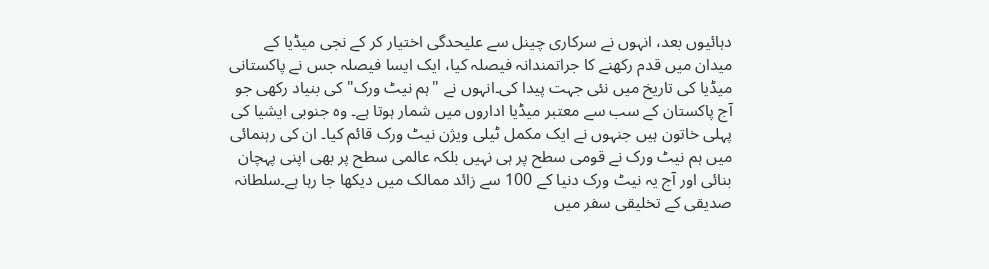دہائیوں بعد، انہوں نے سرکاری چینل سے علیحدگی اختیار کر کے نجی میڈیا کے میدان میں قدم رکھنے کا جراتمندانہ فیصلہ کیا، ایک ایسا فیصلہ جس نے پاکستانی میڈیا کی تاریخ میں نئی جہت پیدا کی۔انہوں نے "ہم نیٹ ورک" کی بنیاد رکھی جو آج پاکستان کے سب سے معتبر میڈیا اداروں میں شمار ہوتا ہے۔ وہ جنوبی ایشیا کی پہلی خاتون ہیں جنہوں نے ایک مکمل ٹیلی ویژن نیٹ ورک قائم کیا۔ ان کی رہنمائی میں ہم نیٹ ورک نے قومی سطح پر ہی نہیں بلکہ عالمی سطح پر بھی اپنی پہچان بنائی اور آج یہ نیٹ ورک دنیا کے 100 سے زائد ممالک میں دیکھا جا رہا ہے۔سلطانہ صدیقی کے تخلیقی سفر میں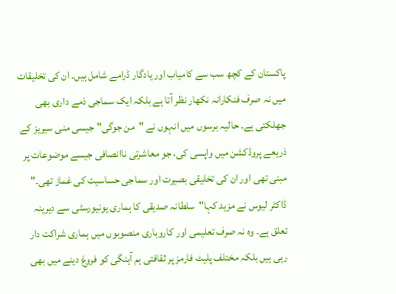پاکستان کے کچھ سب سے کامیاب اور یادگار ڈرامے شامل ہیں۔ ان کی تخلیقات میں نہ صرف فنکارانہ نکھار نظر آتا ہے بلکہ ایک سماجی ذمے داری بھی جھلکتی ہے۔ حالیہ برسوں میں انہوں نے "من جوگی" جیسی منی سیریز کے ذریعے پروڈکشن میں واپسی کی، جو معاشرتی ناانصافی جیسے موضوعات پر مبنی تھی اور ان کی تخلیقی بصیرت اور سماجی حساسیت کی غماز تھی۔"
ڈاکٹر لیوس نے مزید کہا"سلطانہ صدیقی کا ہماری یونیورسٹی سے دیرینہ تعلق ہے۔ وہ نہ صرف تعلیمی اور کاروباری منصوبوں میں ہماری شراکت دار رہی ہیں بلکہ مختلف پلیٹ فارمز پر ثقافتی ہم آہنگی کو فروغ دینے میں بھی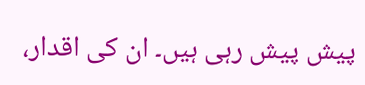پیش پیش رہی ہیں۔ ان کی اقدار،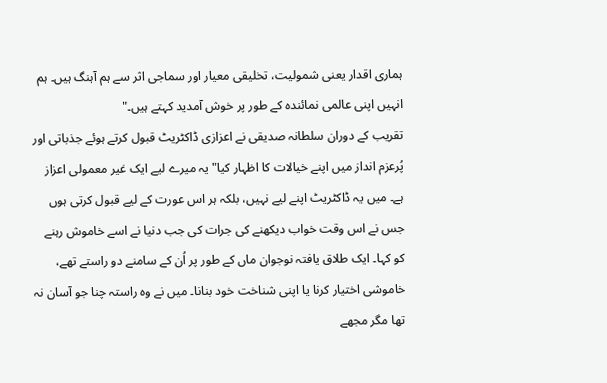ہماری اقدار یعنی شمولیت، تخلیقی معیار اور سماجی اثر سے ہم آہنگ ہیں۔ ہم انہیں اپنی عالمی نمائندہ کے طور پر خوش آمدید کہتے ہیں۔"
تقریب کے دوران سلطانہ صدیقی نے اعزازی ڈاکٹریٹ قبول کرتے ہوئے جذباتی اور پُرعزم انداز میں اپنے خیالات کا اظہار کیا" یہ میرے لیے ایک غیر معمولی اعزاز ہے۔ میں یہ ڈاکٹریٹ اپنے لیے نہیں، بلکہ ہر اس عورت کے لیے قبول کرتی ہوں جس نے اس وقت خواب دیکھنے کی جرات کی جب دنیا نے اسے خاموش رہنے کو کہا۔ ایک طلاق یافتہ نوجوان ماں کے طور پر اُن کے سامنے دو راستے تھے، خاموشی اختیار کرنا یا اپنی شناخت خود بنانا۔ میں نے وہ راستہ چنا جو آسان نہ تھا مگر مجھے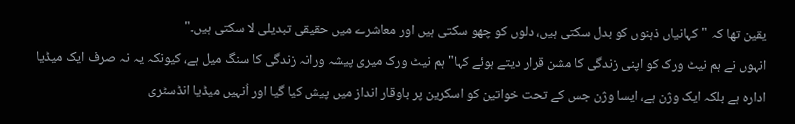یقین تھا کہ "کہانیاں ذہنوں کو بدل سکتی ہیں، دلوں کو چھو سکتی ہیں اور معاشرے میں حقیقی تبدیلی لا سکتی ہیں۔"
انہوں نے ہم نیٹ ورک کو اپنی زندگی کا مشن قرار دیتے ہوئے کہا"ہم نیٹ ورک میری پیشہ ورانہ زندگی کا سنگ میل ہے، کیونکہ یہ نہ صرف ایک میڈیا ادارہ ہے بلکہ ایک وژن ہے، ایسا وژن جس کے تحت خواتین کو اسکرین پر باوقار انداز میں پیش کیا گیا اور اُنہیں میڈیا انڈسٹری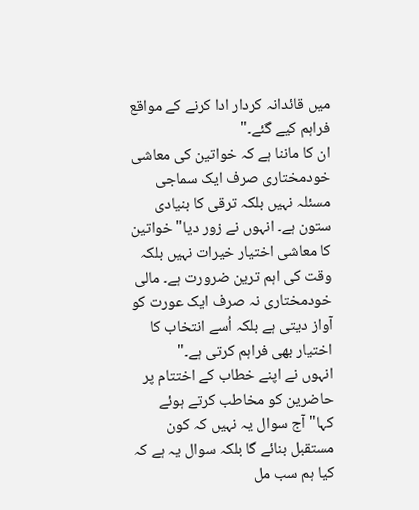میں قائدانہ کردار ادا کرنے کے مواقع فراہم کیے گئے۔"
ان کا ماننا ہے کہ خواتین کی معاشی خودمختاری صرف ایک سماجی مسئلہ نہیں بلکہ ترقی کا بنیادی ستون ہے۔ انہوں نے زور دیا"خواتین کا معاشی اختیار خیرات نہیں بلکہ وقت کی اہم ترین ضرورت ہے۔ مالی خودمختاری نہ صرف ایک عورت کو آواز دیتی ہے بلکہ اُسے انتخاب کا اختیار بھی فراہم کرتی ہے۔"
انہوں نے اپنے خطاب کے اختتام پر حاضرین کو مخاطب کرتے ہوئے کہا"آج سوال یہ نہیں کہ کون مستقبل بنائے گا بلکہ سوال یہ ہے کہ کیا ہم سب مل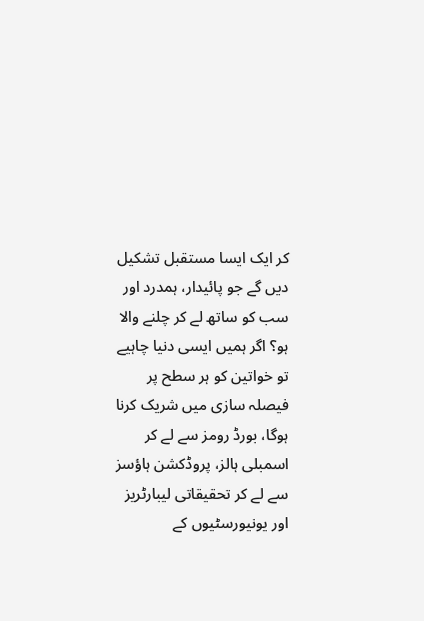کر ایک ایسا مستقبل تشکیل دیں گے جو پائیدار، ہمدرد اور سب کو ساتھ لے کر چلنے والا ہو؟ اگر ہمیں ایسی دنیا چاہیے تو خواتین کو ہر سطح پر فیصلہ سازی میں شریک کرنا ہوگا، بورڈ رومز سے لے کر اسمبلی ہالز، پروڈکشن ہاؤسز سے لے کر تحقیقاتی لیبارٹریز اور یونیورسٹیوں کے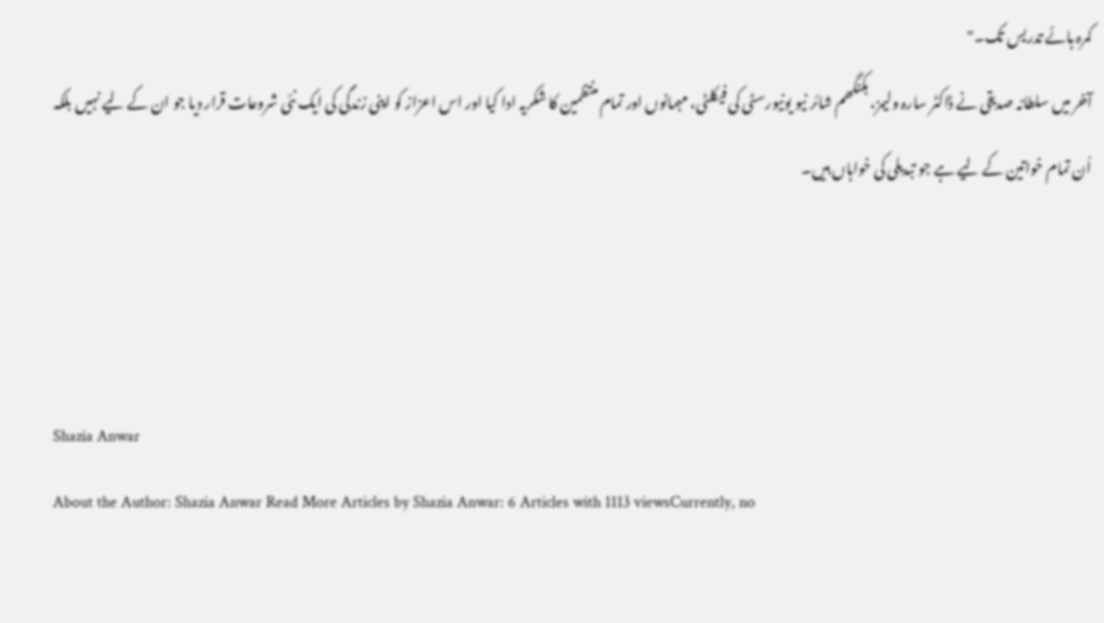کمرہ ہائے تدریس تک۔"
آخر میں سلطانہ صدیقی نے ڈاکٹر سارہ ولیمز، بکنگھم شائر نیو یونیورسٹی کی فیکلٹی، مہمانوں اور تمام منتظمین کا شکریہ ادا کیا اور اس اعزاز کو اپنی زندگی کی ایک نئی شروعات قرار دیا جو ان کے لیے نہیں بلکہ اُن تمام خواتین کے لیے ہے جو تبدیلی کی خواہاں ہیں۔



Shazia Anwar
About the Author: Shazia Anwar Read More Articles by Shazia Anwar: 6 Articles with 1113 viewsCurrently, no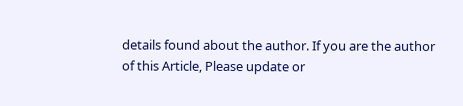details found about the author. If you are the author of this Article, Please update or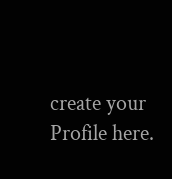create your Profile here.